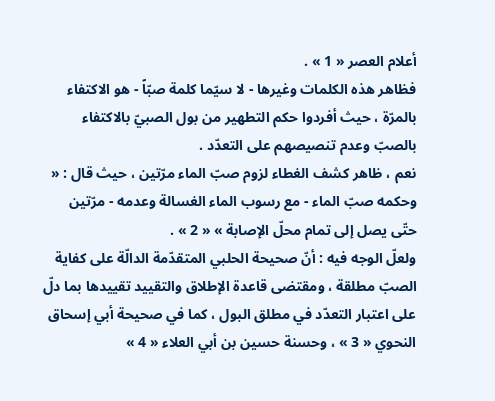أعلام العصر « 1 » .
فظاهر هذه الكلمات وغيرها - لا سيّما كلمة صبّاً - هو الاكتفاء بالمرّة ، حيث أفردوا حكم التطهير من بول الصبيّ بالاكتفاء بالصبّ وعدم تنصيصهم على التعدّد .
نعم ، ظاهر كشف الغطاء لزوم صبّ الماء مرّتين ، حيث قال : « وحكمه صبّ الماء - مع رسوب الماء الغسالة وعدمه - مرّتين حتّى يصل إلى تمام محلّ الإصابة » « 2 » .
ولعلّ الوجه فيه : أنّ صحيحة الحلبي المتقدّمة الدالّة على كفاية الصبّ مطلقة ، ومقتضى قاعدة الإطلاق والتقييد تقييدها بما دلّ على اعتبار التعدّد في مطلق البول ، كما في صحيحة أبي إسحاق النحوي « 3 » ، وحسنة حسين بن أبي العلاء « 4 »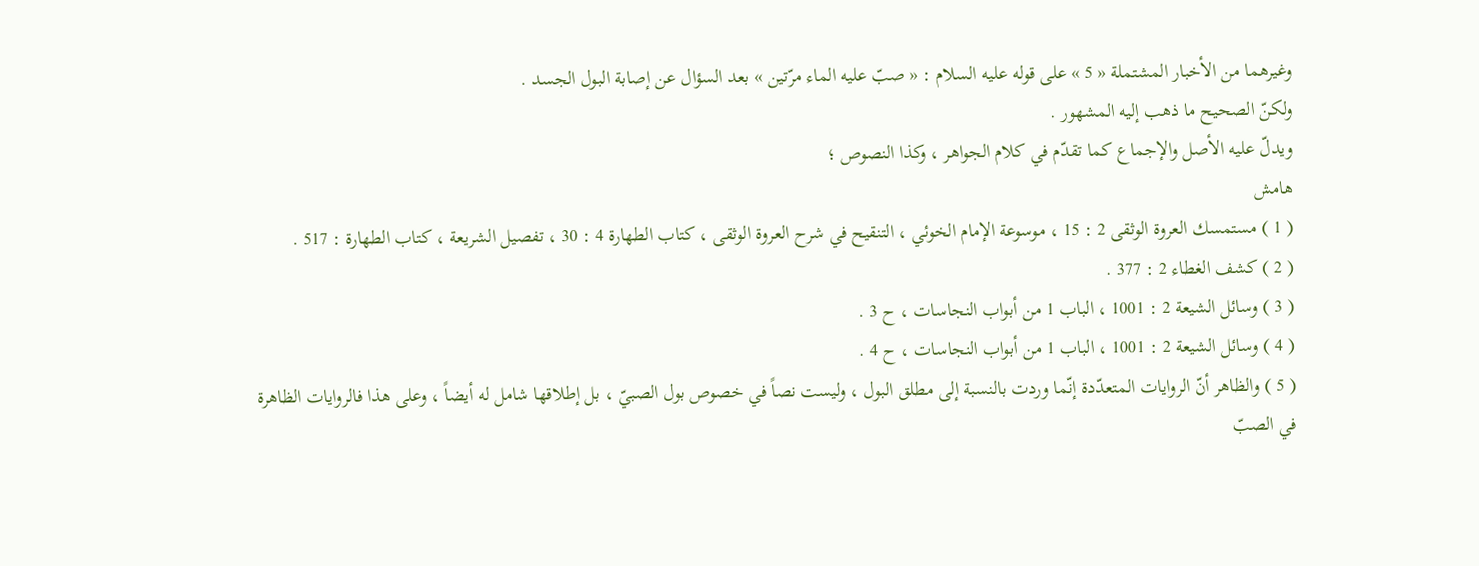وغيرهما من الأخبار المشتملة « 5 » على قوله عليه السلام : « صبّ عليه الماء مرّتين » بعد السؤال عن إصابة البول الجسد .
ولكنّ الصحيح ما ذهب إليه المشهور .
ويدلّ عليه الأصل والإجماع كما تقدّم في كلام الجواهر ، وكذا النصوص ؛
هامش
( 1 ) مستمسك العروة الوثقى 2 : 15 ، موسوعة الإمام الخوئي ، التنقيح في شرح العروة الوثقى ، كتاب الطهارة 4 : 30 ، تفصيل الشريعة ، كتاب الطهارة : 517 .
( 2 ) كشف الغطاء 2 : 377 .
( 3 ) وسائل الشيعة 2 : 1001 ، الباب 1 من أبواب النجاسات ، ح 3 .
( 4 ) وسائل الشيعة 2 : 1001 ، الباب 1 من أبواب النجاسات ، ح 4 .
( 5 ) والظاهر أنّ الروايات المتعدّدة إنّما وردت بالنسبة إلى مطلق البول ، وليست نصاً في خصوص بول الصبيّ ، بل إطلاقها شامل له أيضاً ، وعلى هذا فالروايات الظاهرة في الصبّ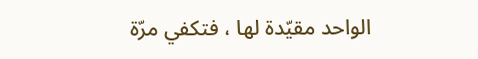الواحد مقيّدة لها ، فتكفي مرّة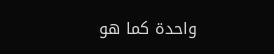واحدة كما هو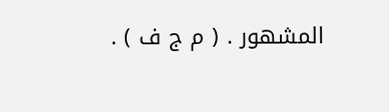المشهور . ( م ج ف ) .